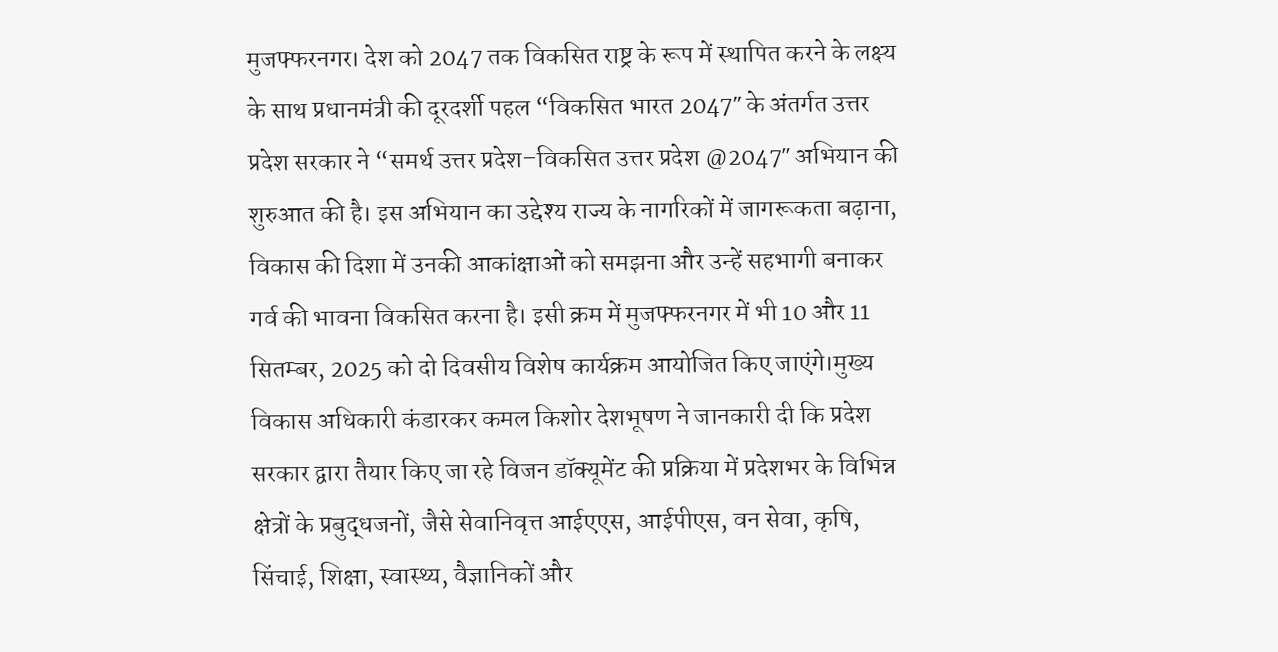मुजफ्फरनगर। देश को 2047 तक विकसित राष्ट्र के रूप में स्थापित करने के लक्ष्य के साथ प्रधानमंत्री की दूरदर्शी पहल “विकसित भारत 2047″ के अंतर्गत उत्तर प्रदेश सरकार ने “समर्थ उत्तर प्रदेश–विकसित उत्तर प्रदेश @2047″ अभियान की शुरुआत की है। इस अभियान का उद्देश्य राज्य के नागरिकों में जागरूकता बढ़ाना, विकास की दिशा में उनकी आकांक्षाओं को समझना और उन्हें सहभागी बनाकर गर्व की भावना विकसित करना है। इसी क्रम में मुजफ्फरनगर में भी 10 और 11 सितम्बर, 2025 को दो दिवसीय विशेष कार्यक्रम आयोजित किए जाएंगे।मुख्य विकास अधिकारी कंडारकर कमल किशोर देशभूषण ने जानकारी दी कि प्रदेश सरकार द्वारा तैयार किए जा रहे विजन डॉक्यूमेंट की प्रक्रिया में प्रदेशभर के विभिन्न क्षेत्रों के प्रबुद्धजनों, जैसे सेवानिवृत्त आईएएस, आईपीएस, वन सेवा, कृषि, सिंचाई, शिक्षा, स्वास्थ्य, वैज्ञानिकों और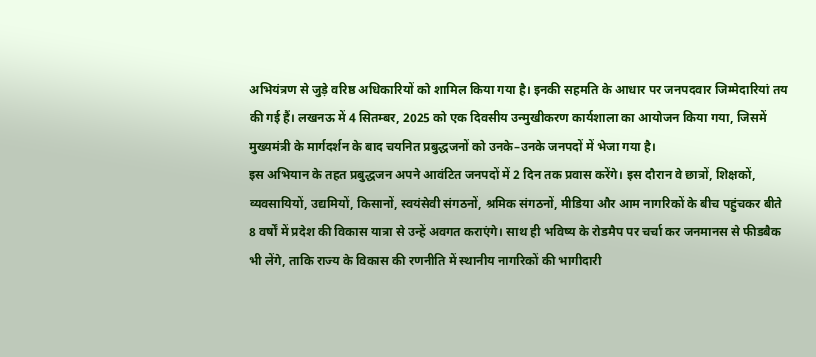अभियंत्रण से जुड़े वरिष्ठ अधिकारियों को शामिल किया गया है। इनकी सहमति के आधार पर जनपदवार जिम्मेदारियां तय की गई हैं। लखनऊ में 4 सितम्बर, 2025 को एक दिवसीय उन्मुखीकरण कार्यशाला का आयोजन किया गया, जिसमें मुख्यमंत्री के मार्गदर्शन के बाद चयनित प्रबुद्धजनों को उनके–उनके जनपदों में भेजा गया है।
इस अभियान के तहत प्रबुद्धजन अपने आवंटित जनपदों में 2 दिन तक प्रवास करेंगे। इस दौरान वे छात्रों, शिक्षकों, व्यवसायियों, उद्यमियों, किसानों, स्वयंसेवी संगठनों, श्रमिक संगठनों, मीडिया और आम नागरिकों के बीच पहुंचकर बीते 8 वर्षों में प्रदेश की विकास यात्रा से उन्हें अवगत कराएंगे। साथ ही भविष्य के रोडमैप पर चर्चा कर जनमानस से फीडबैक भी लेंगे, ताकि राज्य के विकास की रणनीति में स्थानीय नागरिकों की भागीदारी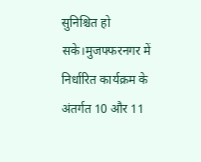सुनिश्चित हो सके।मुजफ्फरनगर में निर्धारित कार्यक्रम के अंतर्गत 10 और 11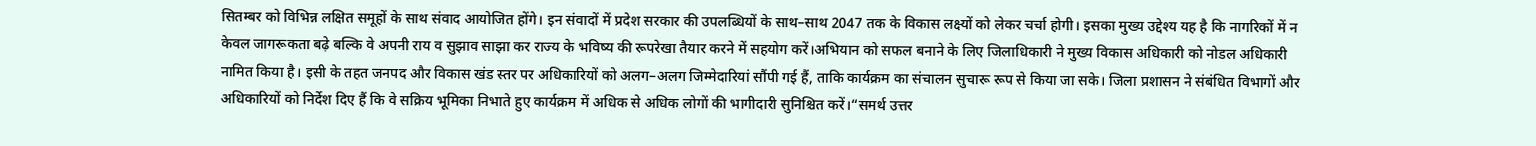सितम्बर को विभिन्न लक्षित समूहों के साथ संवाद आयोजित होंगे। इन संवादों में प्रदेश सरकार की उपलब्धियों के साथ–साथ 2047 तक के विकास लक्ष्यों को लेकर चर्चा होगी। इसका मुख्य उद्देश्य यह है कि नागरिकों में न केवल जागरूकता बढ़े बल्कि वे अपनी राय व सुझाव साझा कर राज्य के भविष्य की रूपरेखा तैयार करने में सहयोग करें।अभियान को सफल बनाने के लिए जिलाधिकारी ने मुख्य विकास अधिकारी को नोडल अधिकारी नामित किया है। इसी के तहत जनपद और विकास खंड स्तर पर अधिकारियों को अलग–अलग जिम्मेदारियां सौंपी गई हैं, ताकि कार्यक्रम का संचालन सुचारू रूप से किया जा सके। जिला प्रशासन ने संबंधित विभागों और अधिकारियों को निर्देश दिए हैं कि वे सक्रिय भूमिका निभाते हुए कार्यक्रम में अधिक से अधिक लोगों की भागीदारी सुनिश्चित करें।“समर्थ उत्तर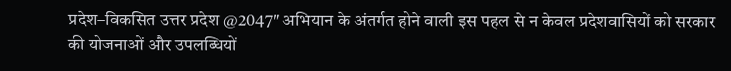प्रदेश–विकसित उत्तर प्रदेश @2047″ अभियान के अंतर्गत होने वाली इस पहल से न केवल प्रदेशवासियों को सरकार की योजनाओं और उपलब्धियों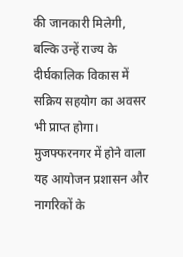की जानकारी मिलेगी, बल्कि उन्हें राज्य के दीर्घकालिक विकास में सक्रिय सहयोग का अवसर भी प्राप्त होगा। मुजफ्फरनगर में होने वाला यह आयोजन प्रशासन और नागरिकों के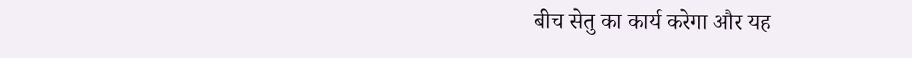बीच सेतु का कार्य करेगा और यह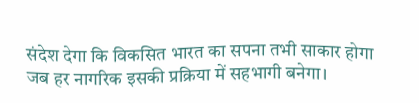संदेश देगा कि विकसित भारत का सपना तभी साकार होगा जब हर नागरिक इसकी प्रक्रिया में सहभागी बनेगा।